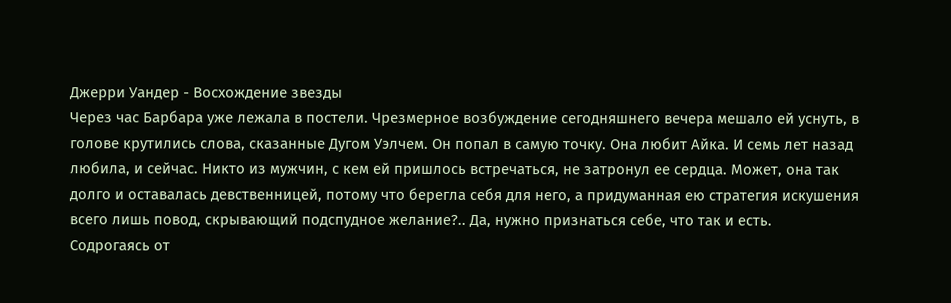Джерри Уандер - Восхождение звезды
Через час Барбара уже лежала в постели. Чрезмерное возбуждение сегодняшнего вечера мешало ей уснуть, в голове крутились слова, сказанные Дугом Уэлчем. Он попал в самую точку. Она любит Айка. И семь лет назад любила, и сейчас. Никто из мужчин, с кем ей пришлось встречаться, не затронул ее сердца. Может, она так долго и оставалась девственницей, потому что берегла себя для него, а придуманная ею стратегия искушения всего лишь повод, скрывающий подспудное желание?.. Да, нужно признаться себе, что так и есть.
Содрогаясь от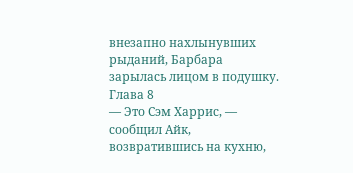внезапно нахлынувших рыданий, Барбара зарылась лицом в подушку.
Глава 8
— Это Сэм Харрис, — сообщил Айк, возвратившись на кухню,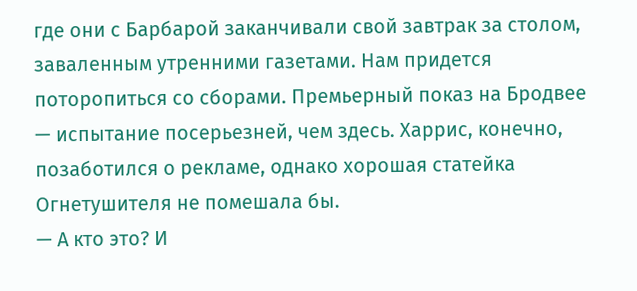где они с Барбарой заканчивали свой завтрак за столом, заваленным утренними газетами. Нам придется поторопиться со сборами. Премьерный показ на Бродвее — испытание посерьезней, чем здесь. Харрис, конечно, позаботился о рекламе, однако хорошая статейка Огнетушителя не помешала бы.
— А кто это? И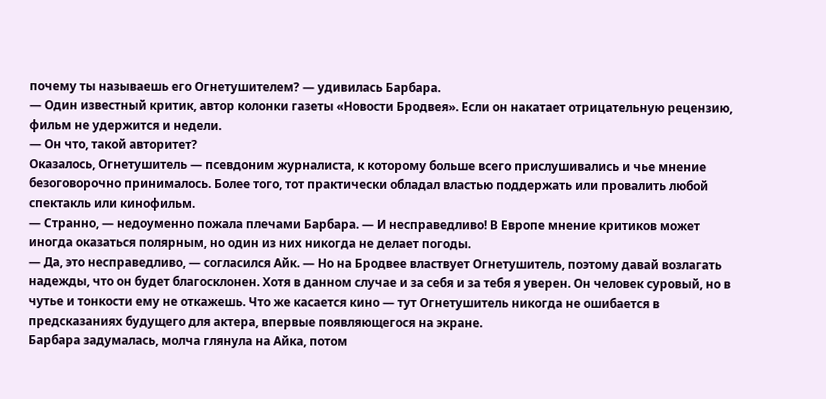почему ты называешь его Огнетушителем? — удивилась Барбара.
— Один известный критик, автор колонки газеты «Новости Бродвея». Если он накатает отрицательную рецензию, фильм не удержится и недели.
— Он что, такой авторитет?
Оказалось, Огнетушитель — псевдоним журналиста, к которому больше всего прислушивались и чье мнение безоговорочно принималось. Более того, тот практически обладал властью поддержать или провалить любой спектакль или кинофильм.
— Странно, — недоуменно пожала плечами Барбара. — И несправедливо! В Европе мнение критиков может иногда оказаться полярным, но один из них никогда не делает погоды.
— Да, это несправедливо, — согласился Айк. — Но на Бродвее властвует Огнетушитель, поэтому давай возлагать надежды, что он будет благосклонен. Хотя в данном случае и за себя и за тебя я уверен. Он человек суровый, но в чутье и тонкости ему не откажешь. Что же касается кино — тут Огнетушитель никогда не ошибается в предсказаниях будущего для актера, впервые появляющегося на экране.
Барбара задумалась, молча глянула на Айка, потом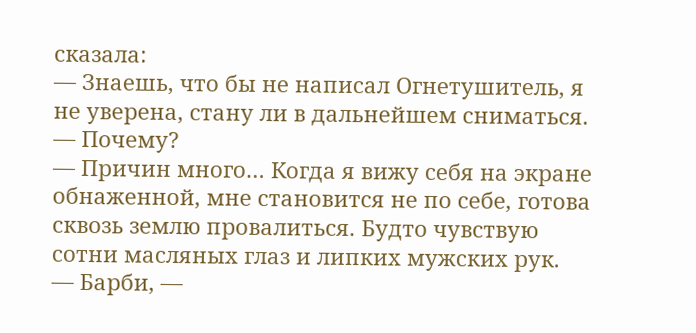сказала:
— Знаешь, что бы не написал Огнетушитель, я не уверена, стану ли в дальнейшем сниматься.
— Почему?
— Причин много… Когда я вижу себя на экране обнаженной, мне становится не по себе, готова сквозь землю провалиться. Будто чувствую сотни масляных глаз и липких мужских рук.
— Барби, —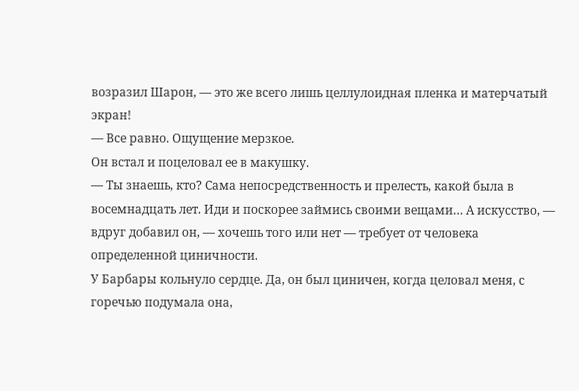возразил Шарон, — это же всего лишь целлулоидная пленка и матерчатый экран!
— Все равно. Ощущение мерзкое.
Он встал и поцеловал ее в макушку.
— Ты знаешь, кто? Сама непосредственность и прелесть, какой была в восемнадцать лет. Иди и поскорее займись своими вещами… А искусство, — вдруг добавил он, — хочешь того или нет — требует от человека определенной циничности.
У Барбары кольнуло сердце. Да, он был циничен, когда целовал меня, с горечью подумала она,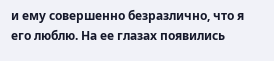и ему совершенно безразлично, что я его люблю. На ее глазах появились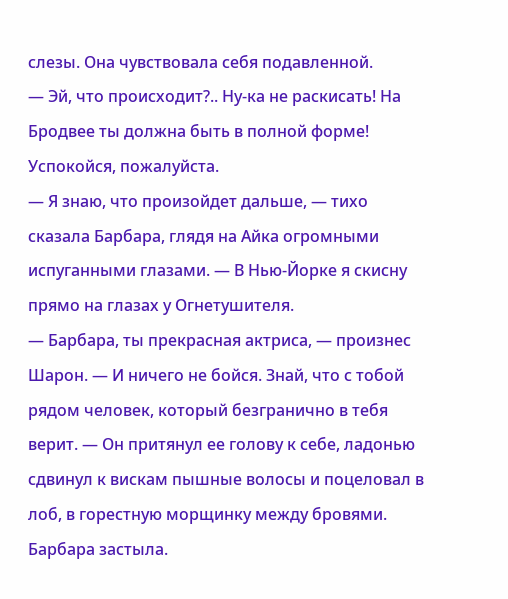слезы. Она чувствовала себя подавленной.
— Эй, что происходит?.. Ну-ка не раскисать! На Бродвее ты должна быть в полной форме! Успокойся, пожалуйста.
— Я знаю, что произойдет дальше, — тихо сказала Барбара, глядя на Айка огромными испуганными глазами. — В Нью-Йорке я скисну прямо на глазах у Огнетушителя.
— Барбара, ты прекрасная актриса, — произнес Шарон. — И ничего не бойся. Знай, что с тобой рядом человек, который безгранично в тебя верит. — Он притянул ее голову к себе, ладонью сдвинул к вискам пышные волосы и поцеловал в лоб, в горестную морщинку между бровями.
Барбара застыла.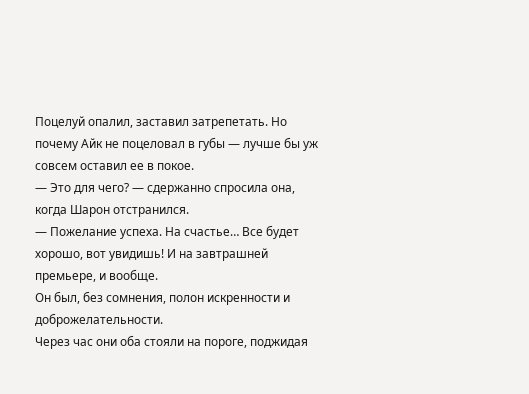Поцелуй опалил, заставил затрепетать. Но почему Айк не поцеловал в губы — лучше бы уж совсем оставил ее в покое.
— Это для чего? — сдержанно спросила она, когда Шарон отстранился.
— Пожелание успеха. На счастье… Все будет хорошо, вот увидишь! И на завтрашней премьере, и вообще.
Он был, без сомнения, полон искренности и доброжелательности.
Через час они оба стояли на пороге, поджидая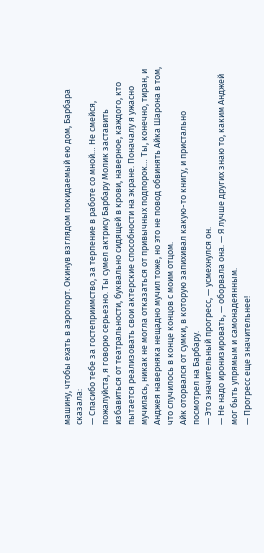машину, чтобы ехать в аэропорт. Окинув взглядом покидаемый ею дом, Барбара сказала:
— Спасибо тебе за гостеприимство, за терпение в работе со мной… Не смейся, пожалуйста, я говорю серьезно. Ты сумел актрису Барбару Молик заставить избавиться от театральности, буквально сидящей в крови, наверное, каждого, кто пытается реализовать свои актерские способности на экране. Поначалу я ужасно мучилась, никак не могла отказаться от привычных подпорок… Ты, конечно, тиран, и Анджея наверняка нещадно мучил тоже, но это не повод обвинять Айка Шарона в том, что случилось в конце концов с моим отцом.
Айк оторвался от сумки, в которую запихивал какую-то книгу, и пристально посмотрел на Барбару.
— Это значительный прогресс, — усмехнулся он.
— Не надо иронизировать, — оборвала она. — Я лучше других знаю то, каким Анджей мог быть упрямым и самонадеянным.
— Прогресс еще значительнее!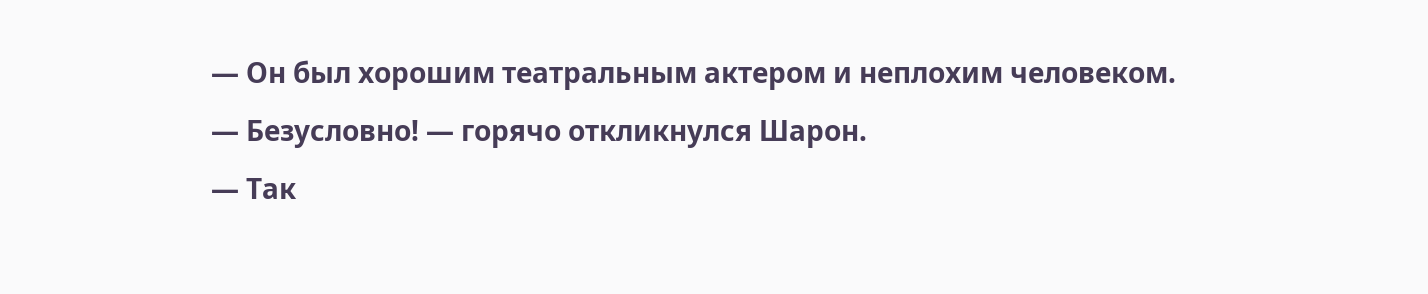— Он был хорошим театральным актером и неплохим человеком.
— Безусловно! — горячо откликнулся Шарон.
— Так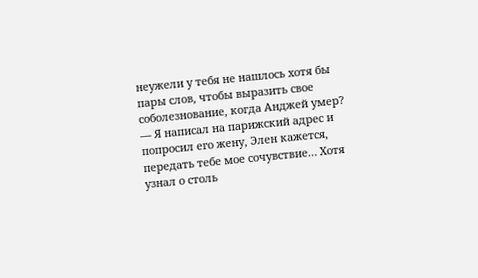неужели у тебя не нашлось хотя бы пары слов, чтобы выразить свое соболезнование, когда Анджей умер?
— Я написал на парижский адрес и попросил его жену, Элен кажется, передать тебе мое сочувствие… Хотя узнал о столь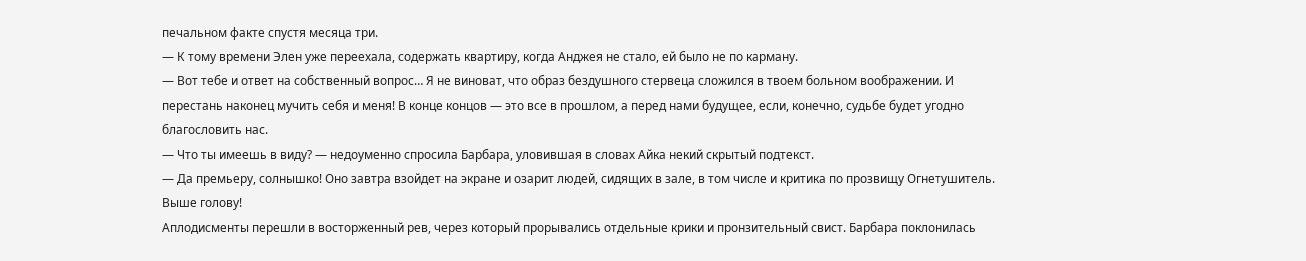печальном факте спустя месяца три.
— К тому времени Элен уже переехала, содержать квартиру, когда Анджея не стало, ей было не по карману.
— Вот тебе и ответ на собственный вопрос… Я не виноват, что образ бездушного стервеца сложился в твоем больном воображении. И перестань наконец мучить себя и меня! В конце концов — это все в прошлом, а перед нами будущее, если, конечно, судьбе будет угодно благословить нас.
— Что ты имеешь в виду? — недоуменно спросила Барбара, уловившая в словах Айка некий скрытый подтекст.
— Да премьеру, солнышко! Оно завтра взойдет на экране и озарит людей, сидящих в зале, в том числе и критика по прозвищу Огнетушитель. Выше голову!
Аплодисменты перешли в восторженный рев, через который прорывались отдельные крики и пронзительный свист. Барбара поклонилась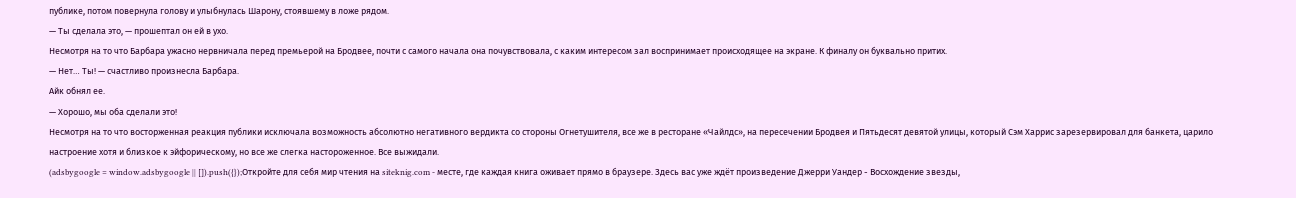публике, потом повернула голову и улыбнулась Шарону, стоявшему в ложе рядом.
— Ты сделала это, — прошептал он ей в ухо.
Несмотря на то что Барбара ужасно нервничала перед премьерой на Бродвее, почти с самого начала она почувствовала, с каким интересом зал воспринимает происходящее на экране. К финалу он буквально притих.
— Нет… Ты! — счастливо произнесла Барбара.
Айк обнял ее.
— Хорошо, мы оба сделали это!
Несмотря на то что восторженная реакция публики исключала возможность абсолютно негативного вердикта со стороны Огнетушителя, все же в ресторане «Чайлдс», на пересечении Бродвея и Пятьдесят девятой улицы, который Сэм Харрис зарезервировал для банкета, царило настроение хотя и близкое к эйфорическому, но все же слегка настороженное. Все выжидали.
(adsbygoogle = window.adsbygoogle || []).push({});Откройте для себя мир чтения на siteknig.com - месте, где каждая книга оживает прямо в браузере. Здесь вас уже ждёт произведение Джерри Уандер - Восхождение звезды,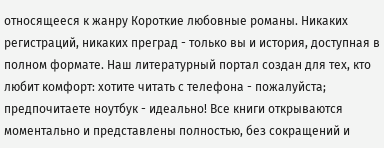относящееся к жанру Короткие любовные романы. Никаких регистраций, никаких преград - только вы и история, доступная в полном формате. Наш литературный портал создан для тех, кто любит комфорт: хотите читать с телефона - пожалуйста; предпочитаете ноутбук - идеально! Все книги открываются моментально и представлены полностью, без сокращений и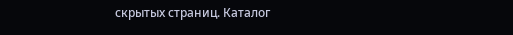скрытых страниц. Каталог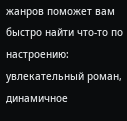жанров поможет вам быстро найти что-то по настроению: увлекательный роман, динамичное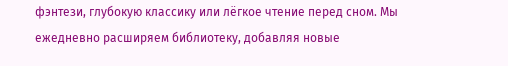фэнтези, глубокую классику или лёгкое чтение перед сном. Мы ежедневно расширяем библиотеку, добавляя новые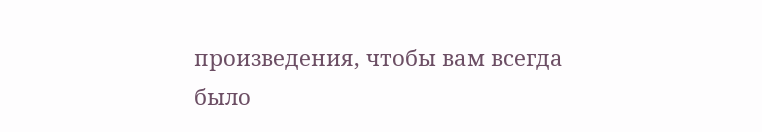произведения, чтобы вам всегда было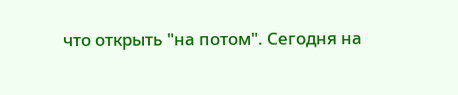что открыть "на потом". Сегодня на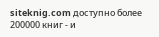siteknig.com доступно более 200000 книг - и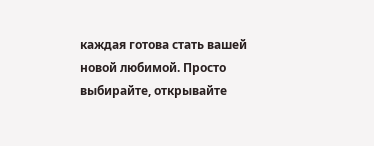каждая готова стать вашей новой любимой. Просто выбирайте, открывайте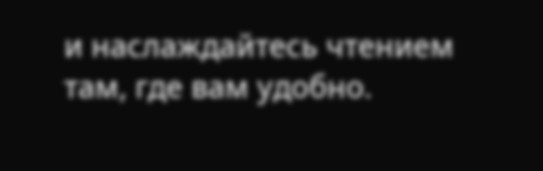и наслаждайтесь чтением там, где вам удобно.